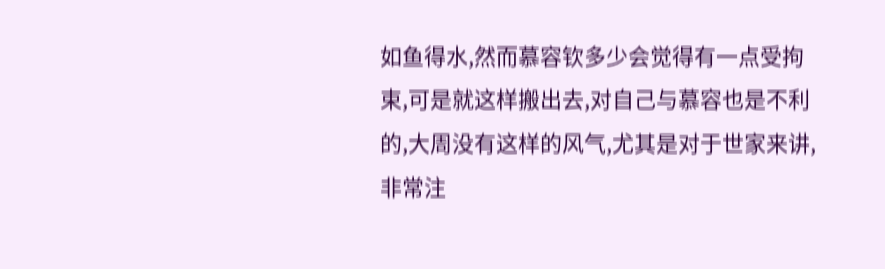如鱼得水,然而慕容钦多少会觉得有一点受拘束,可是就这样搬出去,对自己与慕容也是不利的,大周没有这样的风气,尤其是对于世家来讲,非常注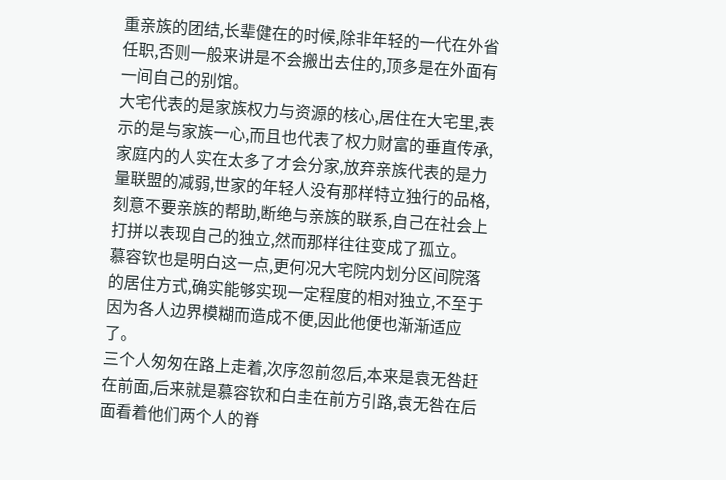重亲族的团结,长辈健在的时候,除非年轻的一代在外省任职,否则一般来讲是不会搬出去住的,顶多是在外面有一间自己的别馆。
大宅代表的是家族权力与资源的核心,居住在大宅里,表示的是与家族一心,而且也代表了权力财富的垂直传承,家庭内的人实在太多了才会分家,放弃亲族代表的是力量联盟的减弱,世家的年轻人没有那样特立独行的品格,刻意不要亲族的帮助,断绝与亲族的联系,自己在社会上打拼以表现自己的独立,然而那样往往变成了孤立。
慕容钦也是明白这一点,更何况大宅院内划分区间院落的居住方式,确实能够实现一定程度的相对独立,不至于因为各人边界模糊而造成不便,因此他便也渐渐适应了。
三个人匆匆在路上走着,次序忽前忽后,本来是袁无咎赶在前面,后来就是慕容钦和白圭在前方引路,袁无咎在后面看着他们两个人的脊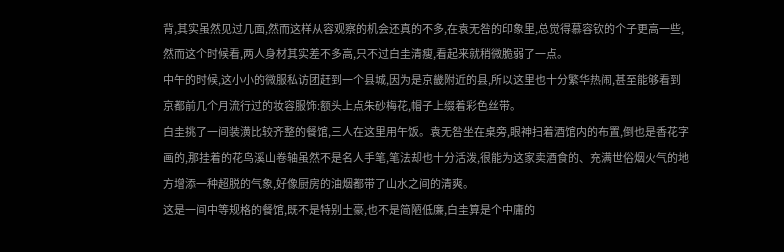背,其实虽然见过几面,然而这样从容观察的机会还真的不多,在袁无咎的印象里,总觉得慕容钦的个子更高一些,然而这个时候看,两人身材其实差不多高,只不过白圭清瘦,看起来就稍微脆弱了一点。
中午的时候,这小小的微服私访团赶到一个县城,因为是京畿附近的县,所以这里也十分繁华热闹,甚至能够看到京都前几个月流行过的妆容服饰:额头上点朱砂梅花,帽子上缀着彩色丝带。
白圭挑了一间装潢比较齐整的餐馆,三人在这里用午饭。袁无咎坐在桌旁,眼神扫着酒馆内的布置,倒也是香花字画的,那挂着的花鸟溪山卷轴虽然不是名人手笔,笔法却也十分活泼,很能为这家卖酒食的、充满世俗烟火气的地方增添一种超脱的气象,好像厨房的油烟都带了山水之间的清爽。
这是一间中等规格的餐馆,既不是特别土豪,也不是简陋低廉,白圭算是个中庸的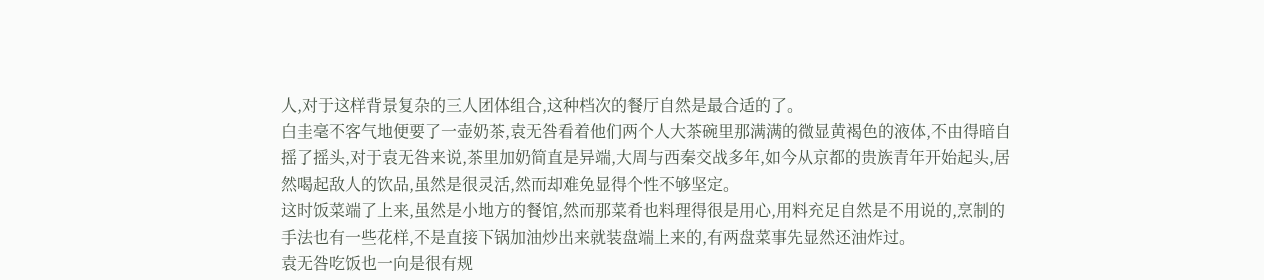人,对于这样背景复杂的三人团体组合,这种档次的餐厅自然是最合适的了。
白圭毫不客气地便要了一壶奶茶,袁无咎看着他们两个人大茶碗里那满满的微显黄褐色的液体,不由得暗自摇了摇头,对于袁无咎来说,茶里加奶简直是异端,大周与西秦交战多年,如今从京都的贵族青年开始起头,居然喝起敌人的饮品,虽然是很灵活,然而却难免显得个性不够坚定。
这时饭菜端了上来,虽然是小地方的餐馆,然而那菜肴也料理得很是用心,用料充足自然是不用说的,烹制的手法也有一些花样,不是直接下锅加油炒出来就装盘端上来的,有两盘菜事先显然还油炸过。
袁无咎吃饭也一向是很有规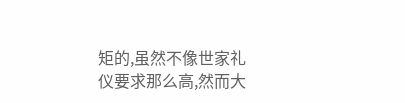矩的,虽然不像世家礼仪要求那么高,然而大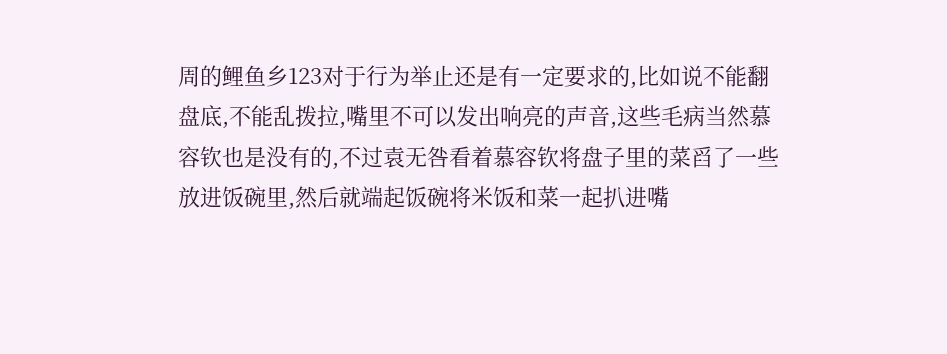周的鲤鱼乡123对于行为举止还是有一定要求的,比如说不能翻盘底,不能乱拨拉,嘴里不可以发出响亮的声音,这些毛病当然慕容钦也是没有的,不过袁无咎看着慕容钦将盘子里的菜舀了一些放进饭碗里,然后就端起饭碗将米饭和菜一起扒进嘴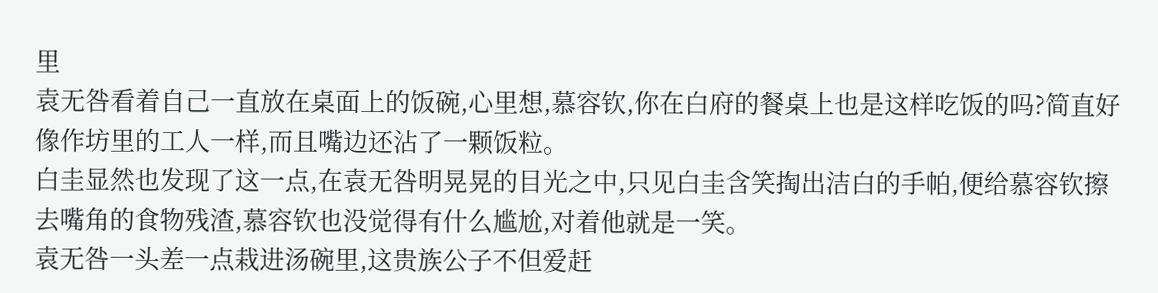里
袁无咎看着自己一直放在桌面上的饭碗,心里想,慕容钦,你在白府的餐桌上也是这样吃饭的吗?简直好像作坊里的工人一样,而且嘴边还沾了一颗饭粒。
白圭显然也发现了这一点,在袁无咎明晃晃的目光之中,只见白圭含笑掏出洁白的手帕,便给慕容钦擦去嘴角的食物残渣,慕容钦也没觉得有什么尴尬,对着他就是一笑。
袁无咎一头差一点栽进汤碗里,这贵族公子不但爱赶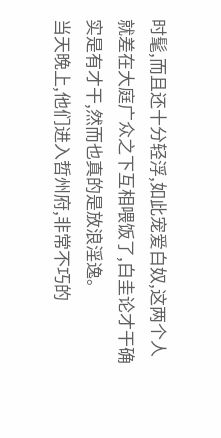时髦,而且还十分轻浮,如此宠爱白奴,这两个人就差在大庭广众之下互相喂饭了,白圭论才干确实是有才干,然而也真的是放浪淫逸。
当天晚上,他们进入哲州府,非常不巧的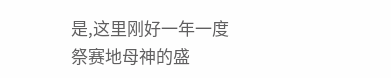是,这里刚好一年一度祭赛地母神的盛